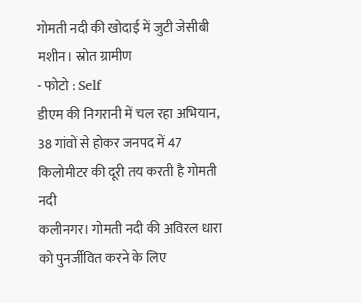गोमती नदी की खोदाई में जुटी जेसीबी मशीन। स्रोत ग्रामीण
- फोटो : Self
डीएम की निगरानी में चल रहा अभियान, 38 गांवों से होकर जनपद में 47 किलोमीटर की दूरी तय करती है गोमती नदी
कलीनगर। गोमती नदी की अविरल धारा को पुनर्जीवित करने के लिए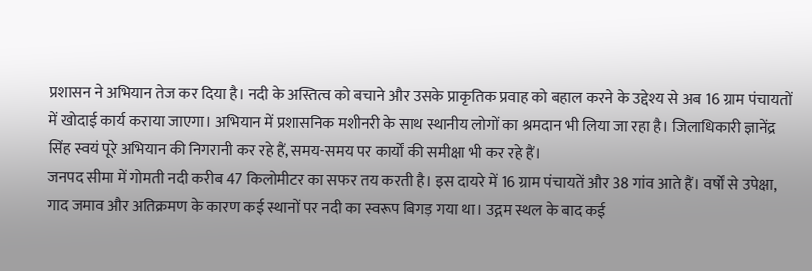प्रशासन ने अभियान तेज कर दिया है। नदी के अस्तित्व को बचाने और उसके प्राकृतिक प्रवाह को बहाल करने के उद्देश्य से अब 16 ग्राम पंचायतों में खोदाई कार्य कराया जाएगा। अभियान में प्रशासनिक मशीनरी के साथ स्थानीय लोगों का श्रमदान भी लिया जा रहा है। जिलाधिकारी ज्ञानेंद्र सिंह स्वयं पूरे अभियान की निगरानी कर रहे हैं, समय-समय पर कार्यों की समीक्षा भी कर रहे हैं।
जनपद सीमा में गोमती नदी करीब 47 किलोमीटर का सफर तय करती है। इस दायरे में 16 ग्राम पंचायतें और 38 गांव आते हैं। वर्षों से उपेक्षा, गाद जमाव और अतिक्रमण के कारण कई स्थानों पर नदी का स्वरूप बिगड़ गया था। उद्गम स्थल के बाद कई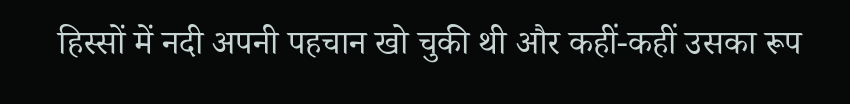हिस्सों में नदी अपनी पहचान खो चुकी थी और कहीं-कहीं उसका रूप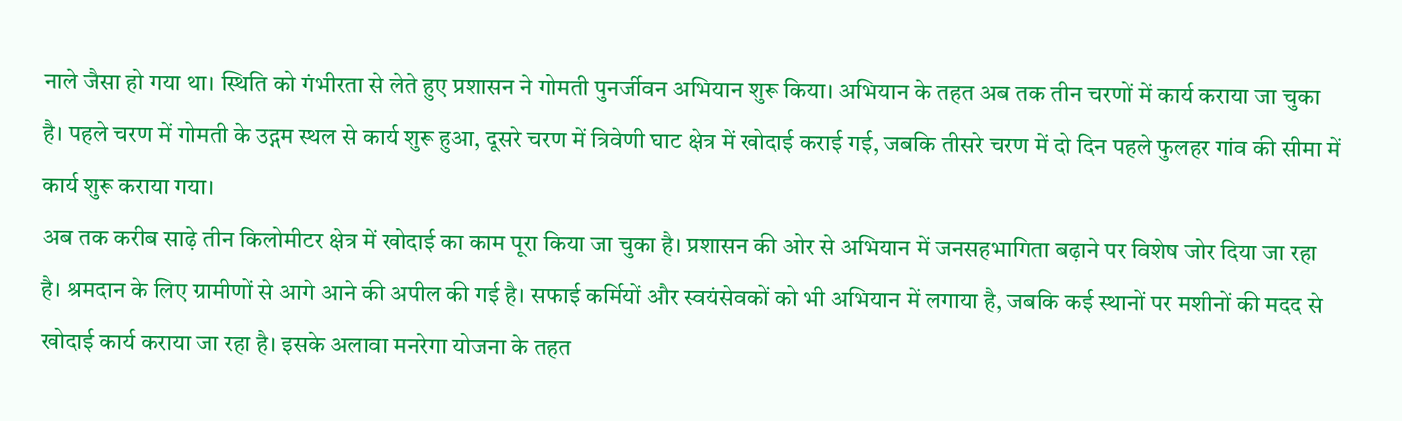नाले जैसा हो गया था। स्थिति को गंभीरता से लेते हुए प्रशासन ने गोमती पुनर्जीवन अभियान शुरू किया। अभियान के तहत अब तक तीन चरणों में कार्य कराया जा चुका है। पहले चरण में गोमती के उद्गम स्थल से कार्य शुरू हुआ, दूसरे चरण में त्रिवेणी घाट क्षेत्र में खोदाई कराई गई, जबकि तीसरे चरण में दो दिन पहले फुलहर गांव की सीमा में कार्य शुरू कराया गया।
अब तक करीब साढ़े तीन किलोमीटर क्षेत्र में खोदाई का काम पूरा किया जा चुका है। प्रशासन की ओर से अभियान में जनसहभागिता बढ़ाने पर विशेष जोर दिया जा रहा है। श्रमदान के लिए ग्रामीणों से आगे आने की अपील की गई है। सफाई कर्मियों और स्वयंसेवकों को भी अभियान में लगाया है, जबकि कई स्थानों पर मशीनों की मदद से खोदाई कार्य कराया जा रहा है। इसके अलावा मनरेगा योजना के तहत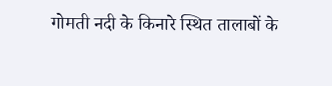गोमती नदी के किनारे स्थित तालाबों के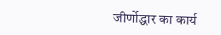जीर्णोद्धार का कार्य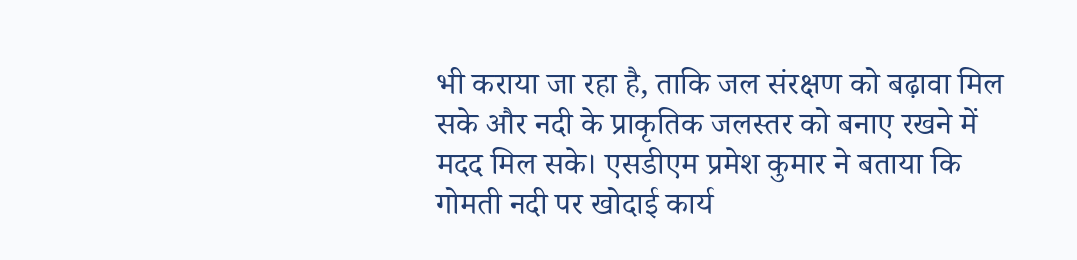भी कराया जा रहा है, ताकि जल संरक्षण को बढ़ावा मिल सके और नदी के प्राकृतिक जलस्तर को बनाए रखने में मदद मिल सके। एसडीएम प्रमेश कुमार ने बताया कि गोमती नदी पर खोदाई कार्य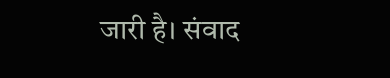जारी है। संवाद